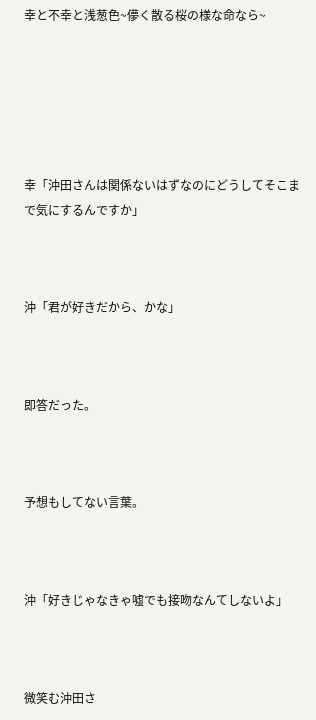幸と不幸と浅葱色~儚く散る桜の様な命なら~






幸「沖田さんは関係ないはずなのにどうしてそこまで気にするんですか」



沖「君が好きだから、かな」



即答だった。



予想もしてない言葉。



沖「好きじゃなきゃ嘘でも接吻なんてしないよ」



微笑む沖田さ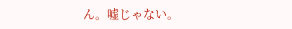ん。嘘じゃない。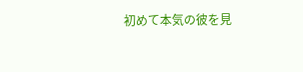初めて本気の彼を見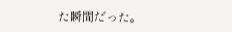た瞬間だった。